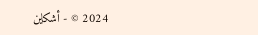2024 © - أشكاين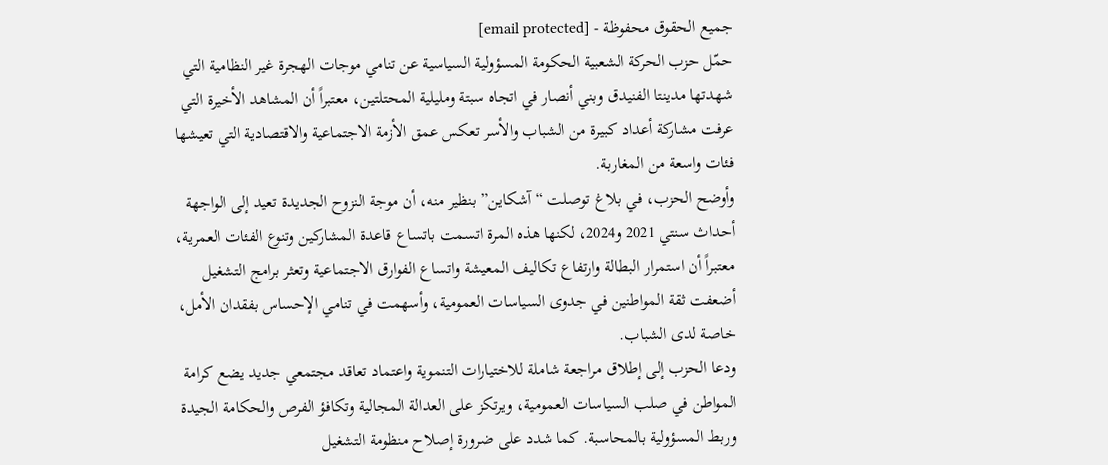جميع الحقوق محفوظة - [email protected]
حمّل حزب الحركة الشعبية الحكومة المسؤولية السياسية عن تنامي موجات الهجرة غير النظامية التي شهدتها مدينتا الفنيدق وبني أنصار في اتجاه سبتة ومليلية المحتلتين، معتبراً أن المشاهد الأخيرة التي عرفت مشاركة أعداد كبيرة من الشباب والأسر تعكس عمق الأزمة الاجتماعية والاقتصادية التي تعيشها فئات واسعة من المغاربة.
وأوضح الحزب، في بلاغ توصلت “آشكاين” بنظير منه، أن موجة النزوح الجديدة تعيد إلى الواجهة أحداث سنتي 2021 و2024، لكنها هذه المرة اتسمت باتساع قاعدة المشاركين وتنوع الفئات العمرية، معتبراً أن استمرار البطالة وارتفاع تكاليف المعيشة واتساع الفوارق الاجتماعية وتعثر برامج التشغيل أضعفت ثقة المواطنين في جدوى السياسات العمومية، وأسهمت في تنامي الإحساس بفقدان الأمل، خاصة لدى الشباب.
ودعا الحزب إلى إطلاق مراجعة شاملة للاختيارات التنموية واعتماد تعاقد مجتمعي جديد يضع كرامة المواطن في صلب السياسات العمومية، ويرتكز على العدالة المجالية وتكافؤ الفرص والحكامة الجيدة وربط المسؤولية بالمحاسبة. كما شدد على ضرورة إصلاح منظومة التشغيل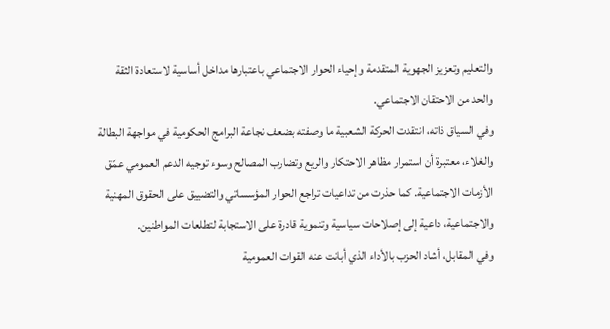والتعليم وتعزيز الجهوية المتقدمة وإحياء الحوار الاجتماعي باعتبارها مداخل أساسية لاستعادة الثقة والحد من الاحتقان الاجتماعي.
وفي السياق ذاته، انتقدت الحركة الشعبية ما وصفته بضعف نجاعة البرامج الحكومية في مواجهة البطالة والغلاء، معتبرة أن استمرار مظاهر الاحتكار والريع وتضارب المصالح وسوء توجيه الدعم العمومي عمّق الأزمات الاجتماعية. كما حذرت من تداعيات تراجع الحوار المؤسساتي والتضييق على الحقوق المهنية والاجتماعية، داعية إلى إصلاحات سياسية وتنموية قادرة على الاستجابة لتطلعات المواطنين.
وفي المقابل، أشاد الحزب بالأداء الذي أبانت عنه القوات العمومية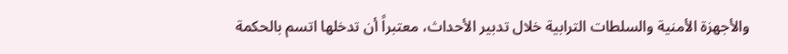والأجهزة الأمنية والسلطات الترابية خلال تدبير الأحداث، معتبراً أن تدخلها اتسم بالحكمة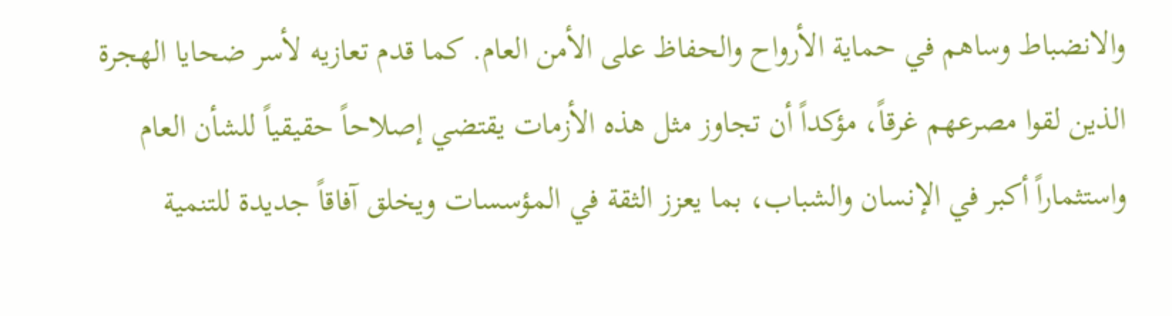والانضباط وساهم في حماية الأرواح والحفاظ على الأمن العام. كما قدم تعازيه لأسر ضحايا الهجرة الذين لقوا مصرعهم غرقاً، مؤكداً أن تجاوز مثل هذه الأزمات يقتضي إصلاحاً حقيقياً للشأن العام واستثماراً أكبر في الإنسان والشباب، بما يعزز الثقة في المؤسسات ويخلق آفاقاً جديدة للتنمية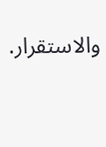والاستقرار.